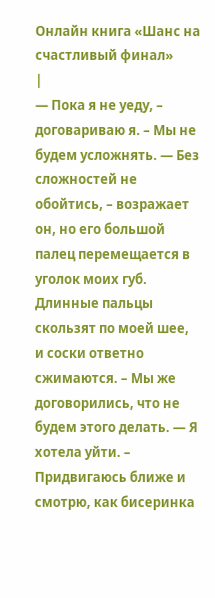Онлайн книга «Шанс на счастливый финал»
|
— Пока я не уеду, – договариваю я. – Мы не будем усложнять. — Без сложностей не обойтись, – возражает он, но его большой палец перемещается в уголок моих губ. Длинные пальцы скользят по моей шее, и соски ответно сжимаются. – Мы же договорились, что не будем этого делать. — Я хотела уйти. – Придвигаюсь ближе и смотрю, как бисеринка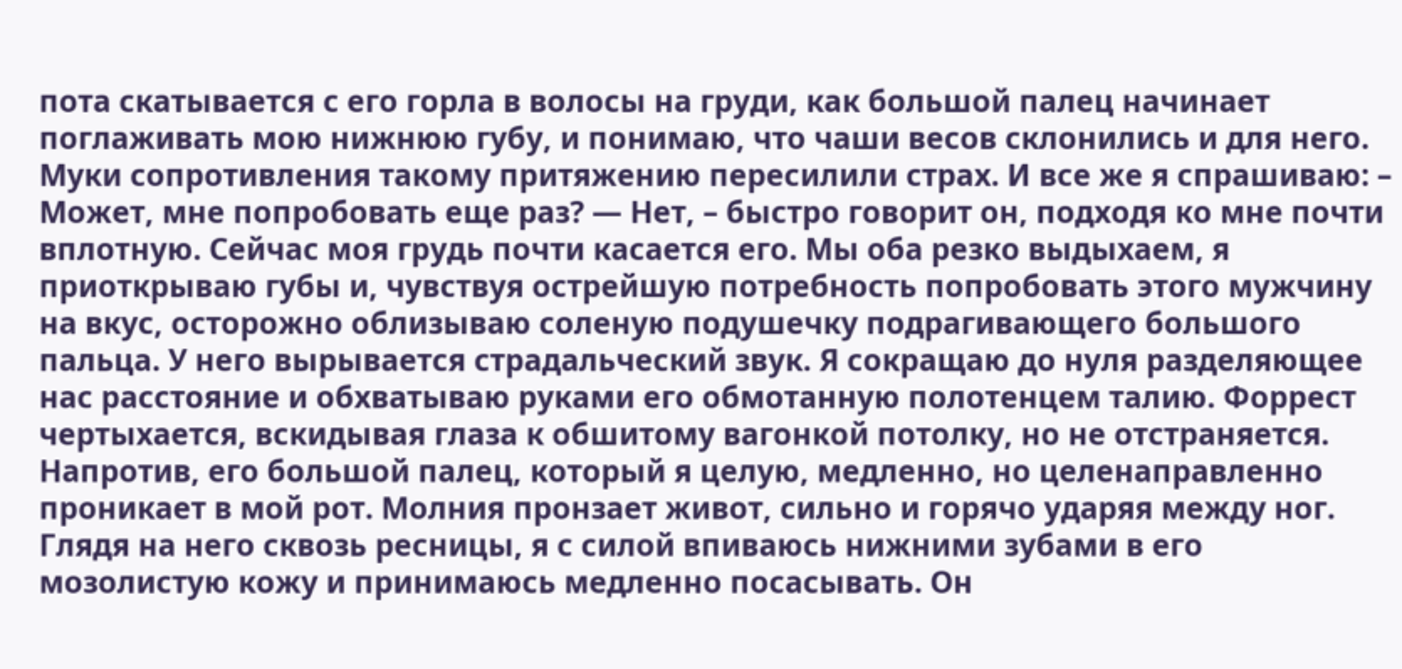пота скатывается с его горла в волосы на груди, как большой палец начинает поглаживать мою нижнюю губу, и понимаю, что чаши весов склонились и для него. Муки сопротивления такому притяжению пересилили страх. И все же я спрашиваю: – Может, мне попробовать еще раз? — Нет, – быстро говорит он, подходя ко мне почти вплотную. Сейчас моя грудь почти касается его. Мы оба резко выдыхаем, я приоткрываю губы и, чувствуя острейшую потребность попробовать этого мужчину на вкус, осторожно облизываю соленую подушечку подрагивающего большого пальца. У него вырывается страдальческий звук. Я сокращаю до нуля разделяющее нас расстояние и обхватываю руками его обмотанную полотенцем талию. Форрест чертыхается, вскидывая глаза к обшитому вагонкой потолку, но не отстраняется. Напротив, его большой палец, который я целую, медленно, но целенаправленно проникает в мой рот. Молния пронзает живот, сильно и горячо ударяя между ног. Глядя на него сквозь ресницы, я с силой впиваюсь нижними зубами в его мозолистую кожу и принимаюсь медленно посасывать. Он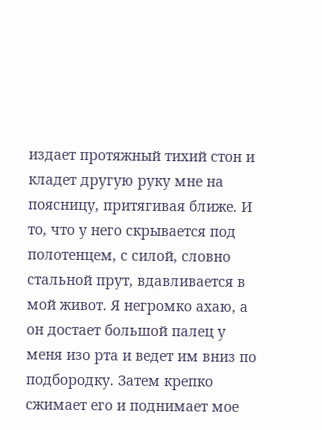издает протяжный тихий стон и кладет другую руку мне на поясницу, притягивая ближе. И то, что у него скрывается под полотенцем, с силой, словно стальной прут, вдавливается в мой живот. Я негромко ахаю, а он достает большой палец у меня изо рта и ведет им вниз по подбородку. Затем крепко сжимает его и поднимает мое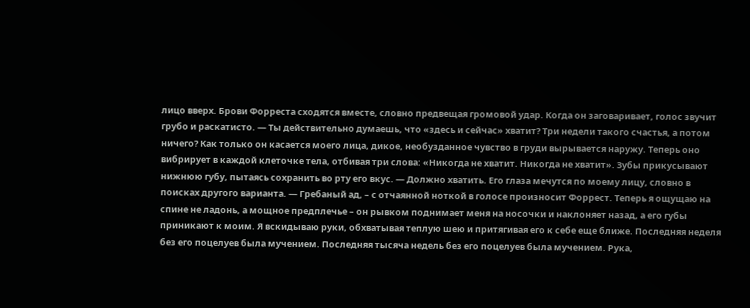лицо вверх. Брови Форреста сходятся вместе, словно предвещая громовой удар. Когда он заговаривает, голос звучит грубо и раскатисто. — Ты действительно думаешь, что «здесь и сейчас» хватит? Три недели такого счастья, а потом ничего? Как только он касается моего лица, дикое, необузданное чувство в груди вырывается наружу. Теперь оно вибрирует в каждой клеточке тела, отбивая три слова: «Никогда не хватит. Никогда не хватит». Зубы прикусывают нижнюю губу, пытаясь сохранить во рту его вкус. — Должно хватить. Его глаза мечутся по моему лицу, словно в поисках другого варианта. — Гребаный ад, – с отчаянной ноткой в голосе произносит Форрест. Теперь я ощущаю на спине не ладонь, а мощное предплечье – он рывком поднимает меня на носочки и наклоняет назад, а его губы приникают к моим. Я вскидываю руки, обхватывая теплую шею и притягивая его к себе еще ближе. Последняя неделя без его поцелуев была мучением. Последняя тысяча недель без его поцелуев была мучением. Рука,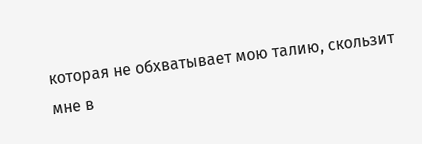которая не обхватывает мою талию, скользит мне в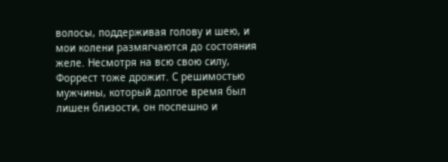волосы, поддерживая голову и шею, и мои колени размягчаются до состояния желе. Несмотря на всю свою силу, Форрест тоже дрожит. С решимостью мужчины, который долгое время был лишен близости, он поспешно и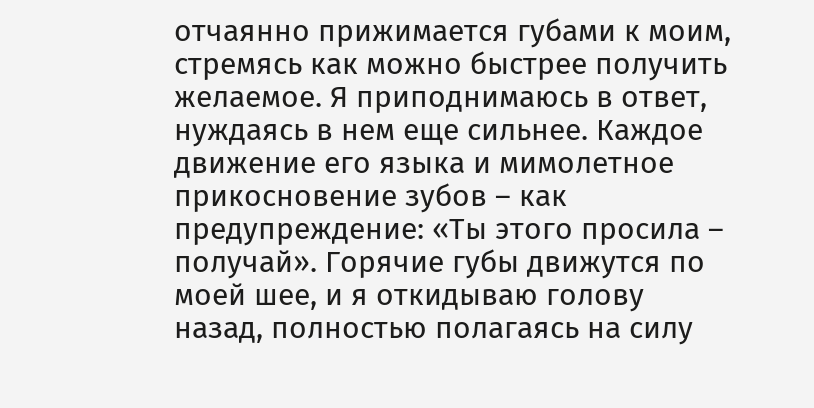отчаянно прижимается губами к моим, стремясь как можно быстрее получить желаемое. Я приподнимаюсь в ответ, нуждаясь в нем еще сильнее. Каждое движение его языка и мимолетное прикосновение зубов – как предупреждение: «Ты этого просила – получай». Горячие губы движутся по моей шее, и я откидываю голову назад, полностью полагаясь на силу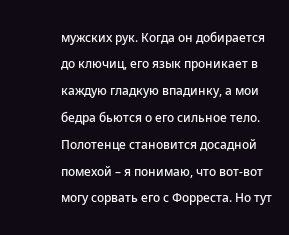мужских рук. Когда он добирается до ключиц, его язык проникает в каждую гладкую впадинку, а мои бедра бьются о его сильное тело. Полотенце становится досадной помехой – я понимаю, что вот-вот могу сорвать его с Форреста. Но тут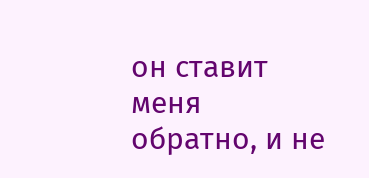он ставит меня обратно, и не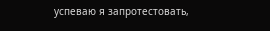успеваю я запротестовать,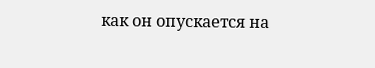как он опускается на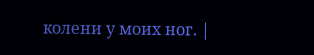колени у моих ног. |